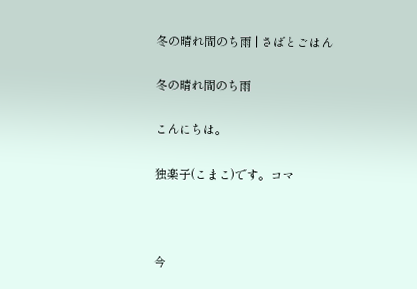冬の晴れ間のち雨 | さばとごはん

冬の晴れ間のち雨

こんにちは。

独楽子(こまこ)です。コマ



今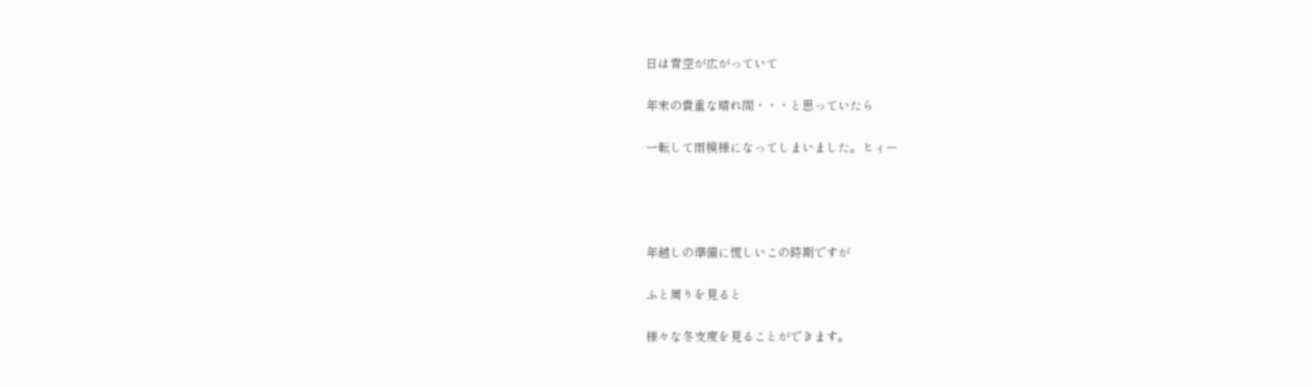日は青空が広がっていて

年末の貴重な晴れ間・・・と思っていたら

一転して雨模様になってしまいました。ヒィー




年越しの準備に慌しいこの時期ですが

ふと周りを見ると

様々な冬支度を見ることができます。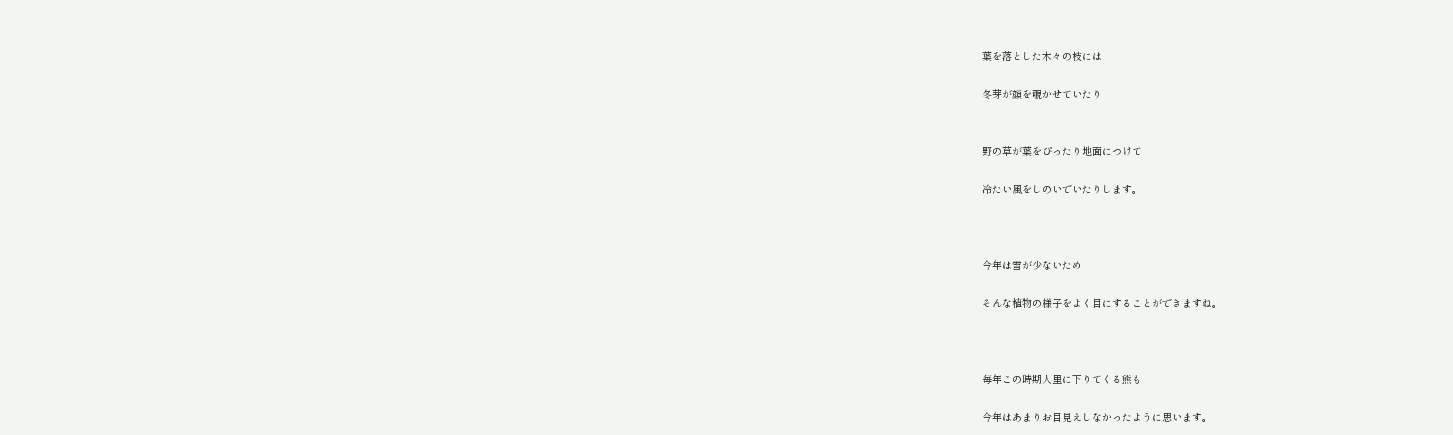葉を落とした木々の枝には

冬芽が顔を覗かせていたり


野の草が葉をぴったり地面につけて

冷たい風をしのいでいたりします。



今年は雪が少ないため

そんな植物の様子をよく目にすることができますね。



毎年この時期人里に下りてくる熊も

今年はあまりお目見えしなかったように思います。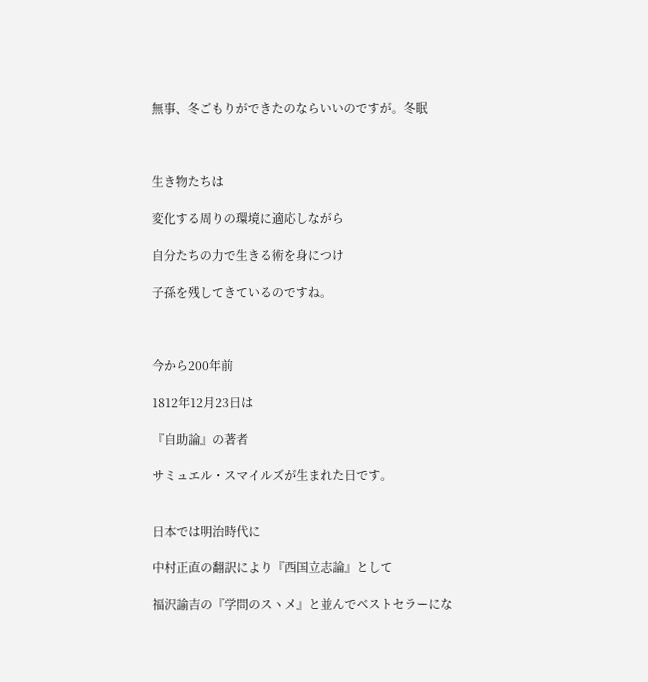無事、冬ごもりができたのならいいのですが。冬眠



生き物たちは

変化する周りの環境に適応しながら

自分たちの力で生きる術を身につけ

子孫を残してきているのですね。



今から200年前

1812年12月23日は

『自助論』の著者

サミュエル・スマイルズが生まれた日です。


日本では明治時代に

中村正直の翻訳により『西国立志論』として

福沢諭吉の『学問のスヽメ』と並んでベストセラーにな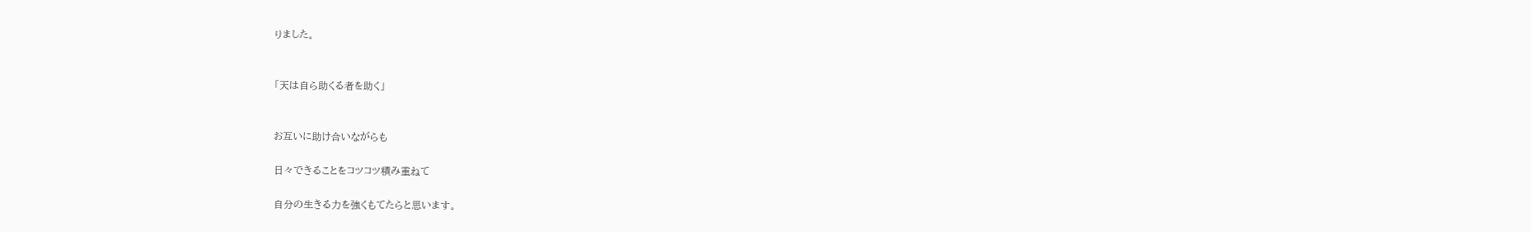りました。


「天は自ら助くる者を助く」


お互いに助け合いながらも

日々できることをコツコツ積み重ねて

自分の生きる力を強くもてたらと思います。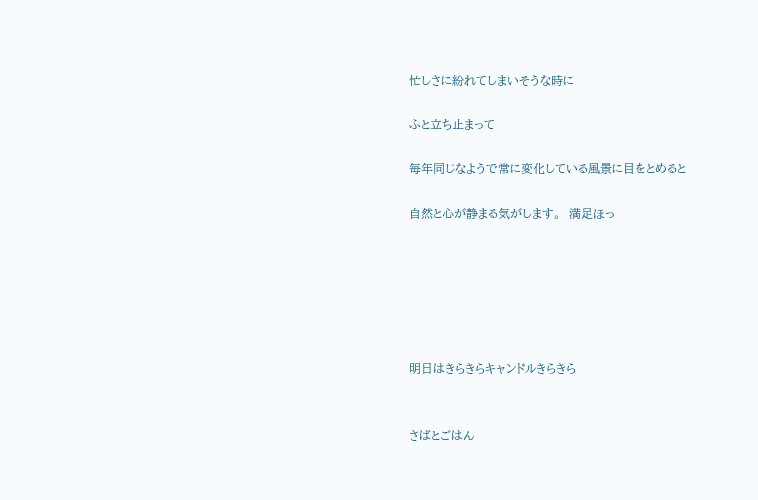忙しさに紛れてしまいそうな時に

ふと立ち止まって

毎年同じなようで常に変化している風景に目をとめると

自然と心が静まる気がします。  満足ほっ






明日はきらきらキャンドルきらきら


さばとごはん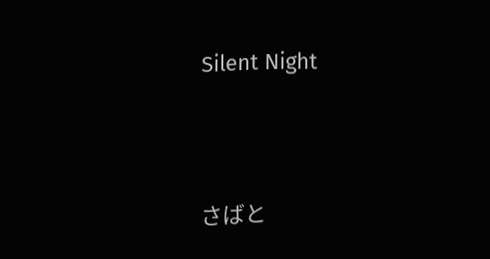Silent Night




さばと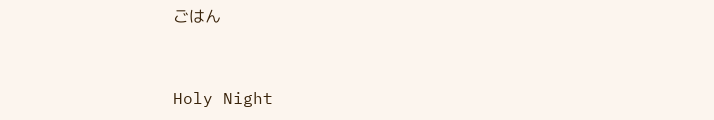ごはん


Holy Night